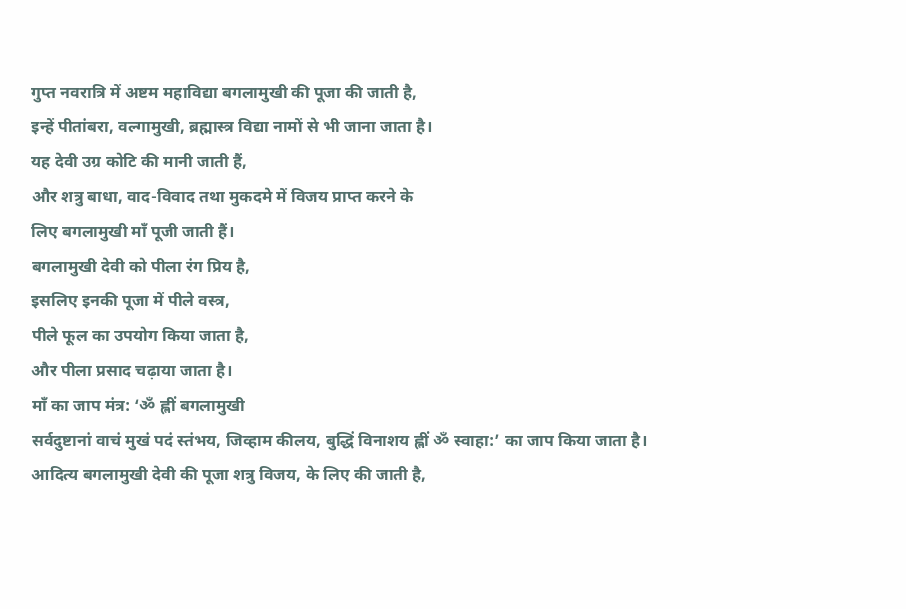गुप्त नवरात्रि में अष्टम महाविद्या बगलामुखी की पूजा की जाती है,
इन्हें पीतांबरा, वल्गामुखी, ब्रह्मास्त्र विद्या नामों से भी जाना जाता है।
यह देवी उग्र कोटि की मानी जाती हैं,
और शत्रु बाधा, वाद-विवाद तथा मुकदमे में विजय प्राप्त करने के
लिए बगलामुखी माँ पूजी जाती हैं।
बगलामुखी देवी को पीला रंग प्रिय है,
इसलिए इनकी पूजा में पीले वस्त्र,
पीले फूल का उपयोग किया जाता है,
और पीला प्रसाद चढ़ाया जाता है।
माँ का जाप मंत्र: ‘ॐ ह्लीं बगलामुखी
सर्वदुष्टानां वाचं मुखं पदं स्तंभय, जिव्हाम कीलय, बुद्धिं विनाशय ह्लीं ॐ स्वाहा:’ का जाप किया जाता है।
आदित्य बगलामुखी देवी की पूजा शत्रु विजय, के लिए की जाती है,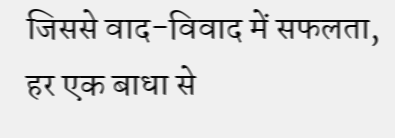जिससे वाद-विवाद में सफलता,
हर एक बाधा से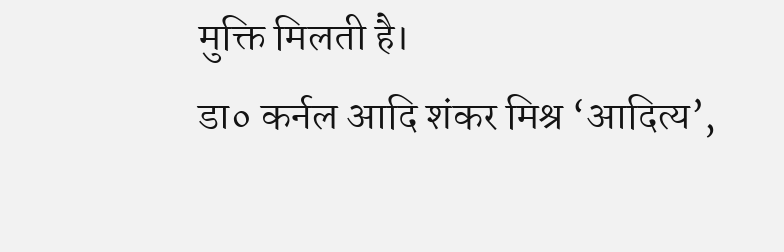मुक्ति मिलती है।
डा० कर्नल आदि शंकर मिश्र ‘आदित्य’,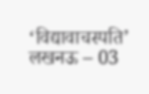‘विद्यावाचस्पति’
लखनऊ – 03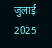जुलाई 2025